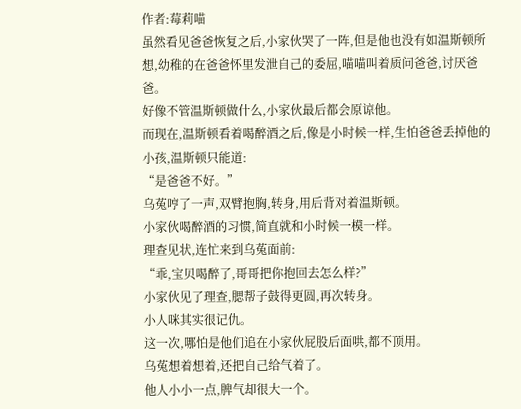作者:莓莉喵
虽然看见爸爸恢复之后,小家伙哭了一阵,但是他也没有如温斯顿所想,幼稚的在爸爸怀里发泄自己的委屈,喵喵叫着质问爸爸,讨厌爸爸。
好像不管温斯顿做什么,小家伙最后都会原谅他。
而现在,温斯顿看着喝醉酒之后,像是小时候一样,生怕爸爸丢掉他的小孩,温斯顿只能道:
“是爸爸不好。”
乌菟哼了一声,双臂抱胸,转身,用后背对着温斯顿。
小家伙喝醉酒的习惯,简直就和小时候一模一样。
理查见状,连忙来到乌菟面前:
“乖,宝贝喝醉了,哥哥把你抱回去怎么样?”
小家伙见了理查,腮帮子鼓得更圆,再次转身。
小人咪其实很记仇。
这一次,哪怕是他们追在小家伙屁股后面哄,都不顶用。
乌菟想着想着,还把自己给气着了。
他人小小一点,脾气却很大一个。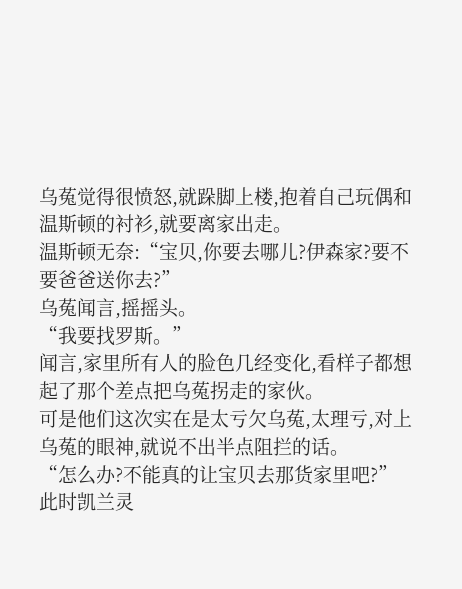乌菟觉得很愤怒,就跺脚上楼,抱着自己玩偶和温斯顿的衬衫,就要离家出走。
温斯顿无奈:“宝贝,你要去哪儿?伊森家?要不要爸爸送你去?”
乌菟闻言,摇摇头。
“我要找罗斯。”
闻言,家里所有人的脸色几经变化,看样子都想起了那个差点把乌菟拐走的家伙。
可是他们这次实在是太亏欠乌菟,太理亏,对上乌菟的眼神,就说不出半点阻拦的话。
“怎么办?不能真的让宝贝去那货家里吧?”
此时凯兰灵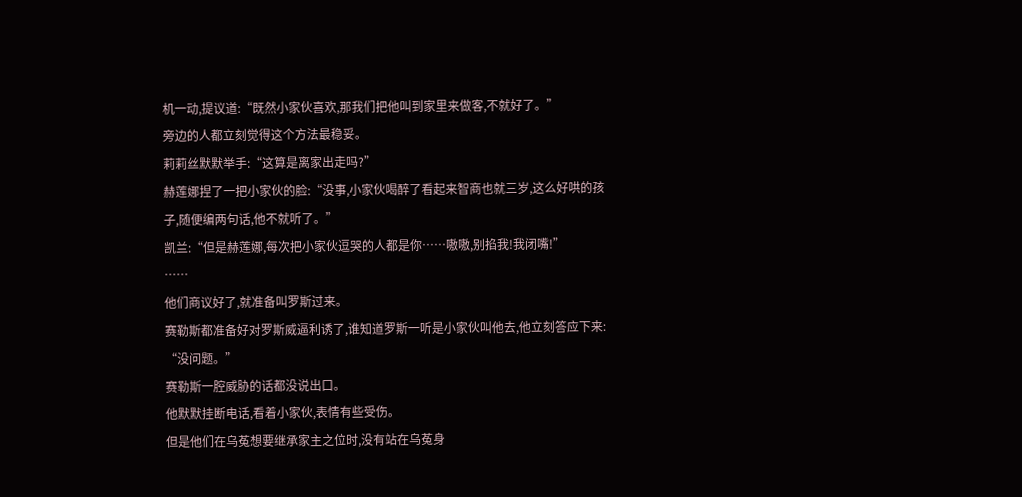机一动,提议道:“既然小家伙喜欢,那我们把他叫到家里来做客,不就好了。”
旁边的人都立刻觉得这个方法最稳妥。
莉莉丝默默举手:“这算是离家出走吗?”
赫莲娜捏了一把小家伙的脸:“没事,小家伙喝醉了看起来智商也就三岁,这么好哄的孩子,随便编两句话,他不就听了。”
凯兰:“但是赫莲娜,每次把小家伙逗哭的人都是你……嗷嗷,别掐我!我闭嘴!”
……
他们商议好了,就准备叫罗斯过来。
赛勒斯都准备好对罗斯威逼利诱了,谁知道罗斯一听是小家伙叫他去,他立刻答应下来:
“没问题。”
赛勒斯一腔威胁的话都没说出口。
他默默挂断电话,看着小家伙,表情有些受伤。
但是他们在乌菟想要继承家主之位时,没有站在乌菟身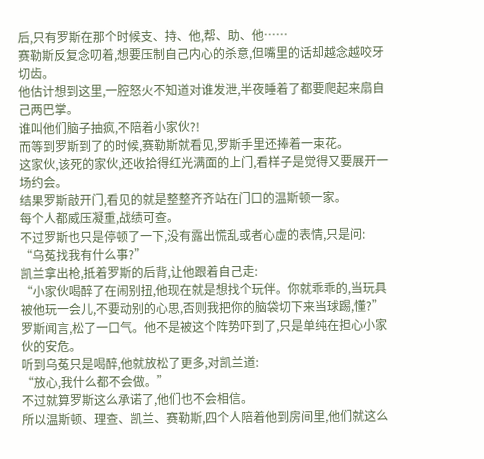后,只有罗斯在那个时候支、持、他,帮、助、他……
赛勒斯反复念叨着,想要压制自己内心的杀意,但嘴里的话却越念越咬牙切齿。
他估计想到这里,一腔怒火不知道对谁发泄,半夜睡着了都要爬起来扇自己两巴掌。
谁叫他们脑子抽疯,不陪着小家伙?!
而等到罗斯到了的时候,赛勒斯就看见,罗斯手里还捧着一束花。
这家伙,该死的家伙,还收拾得红光满面的上门,看样子是觉得又要展开一场约会。
结果罗斯敲开门,看见的就是整整齐齐站在门口的温斯顿一家。
每个人都威压凝重,战绩可查。
不过罗斯也只是停顿了一下,没有露出慌乱或者心虚的表情,只是问:
“乌菟找我有什么事?”
凯兰拿出枪,抵着罗斯的后背,让他跟着自己走:
“小家伙喝醉了在闹别扭,他现在就是想找个玩伴。你就乖乖的,当玩具被他玩一会儿,不要动别的心思,否则我把你的脑袋切下来当球踢,懂?”
罗斯闻言,松了一口气。他不是被这个阵势吓到了,只是单纯在担心小家伙的安危。
听到乌菟只是喝醉,他就放松了更多,对凯兰道:
“放心,我什么都不会做。”
不过就算罗斯这么承诺了,他们也不会相信。
所以温斯顿、理查、凯兰、赛勒斯,四个人陪着他到房间里,他们就这么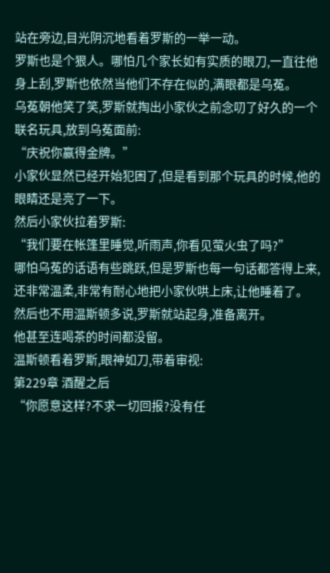站在旁边,目光阴沉地看着罗斯的一举一动。
罗斯也是个狠人。哪怕几个家长如有实质的眼刀,一直往他身上刮,罗斯也依然当他们不存在似的,满眼都是乌菟。
乌菟朝他笑了笑,罗斯就掏出小家伙之前念叨了好久的一个联名玩具,放到乌菟面前:
“庆祝你赢得金牌。”
小家伙显然已经开始犯困了,但是看到那个玩具的时候,他的眼睛还是亮了一下。
然后小家伙拉着罗斯:
“我们要在帐篷里睡觉,听雨声,你看见萤火虫了吗?”
哪怕乌菟的话语有些跳跃,但是罗斯也每一句话都答得上来,还非常温柔,非常有耐心地把小家伙哄上床,让他睡着了。
然后也不用温斯顿多说,罗斯就站起身,准备离开。
他甚至连喝茶的时间都没留。
温斯顿看着罗斯,眼神如刀,带着审视:
第229章 酒醒之后
“你愿意这样?不求一切回报?没有任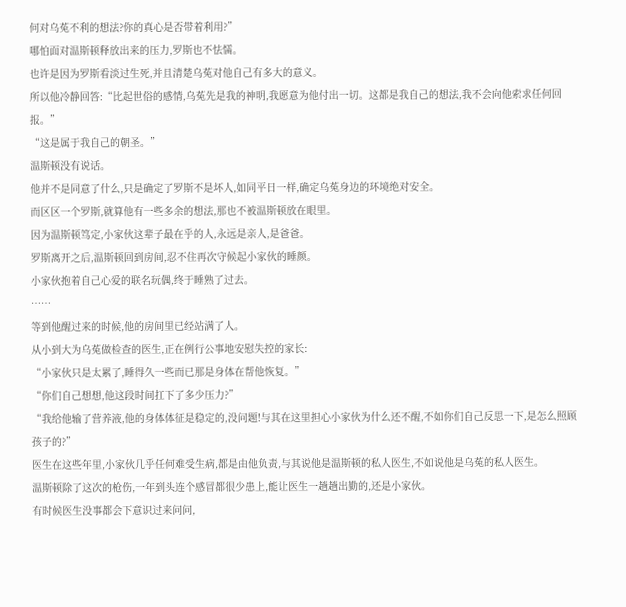何对乌菟不利的想法?你的真心是否带着利用?”
哪怕面对温斯顿释放出来的压力,罗斯也不怯懦。
也许是因为罗斯看淡过生死,并且清楚乌菟对他自己有多大的意义。
所以他冷静回答:“比起世俗的感情,乌菟先是我的神明,我愿意为他付出一切。这都是我自己的想法,我不会向他索求任何回报。”
“这是属于我自己的朝圣。”
温斯顿没有说话。
他并不是同意了什么,只是确定了罗斯不是坏人,如同平日一样,确定乌菟身边的环境绝对安全。
而区区一个罗斯,就算他有一些多余的想法,那也不被温斯顿放在眼里。
因为温斯顿笃定,小家伙这辈子最在乎的人,永远是亲人,是爸爸。
罗斯离开之后,温斯顿回到房间,忍不住再次守候起小家伙的睡颜。
小家伙抱着自己心爱的联名玩偶,终于睡熟了过去。
……
等到他醒过来的时候,他的房间里已经站满了人。
从小到大为乌菟做检查的医生,正在例行公事地安慰失控的家长:
“小家伙只是太累了,睡得久一些而已那是身体在帮他恢复。”
“你们自己想想,他这段时间扛下了多少压力?”
“我给他输了营养液,他的身体体征是稳定的,没问题!与其在这里担心小家伙为什么还不醒,不如你们自己反思一下,是怎么照顾孩子的?”
医生在这些年里,小家伙几乎任何难受生病,都是由他负责,与其说他是温斯顿的私人医生,不如说他是乌菟的私人医生。
温斯顿除了这次的枪伤,一年到头连个感冒都很少患上,能让医生一趟趟出勤的,还是小家伙。
有时候医生没事都会下意识过来问问,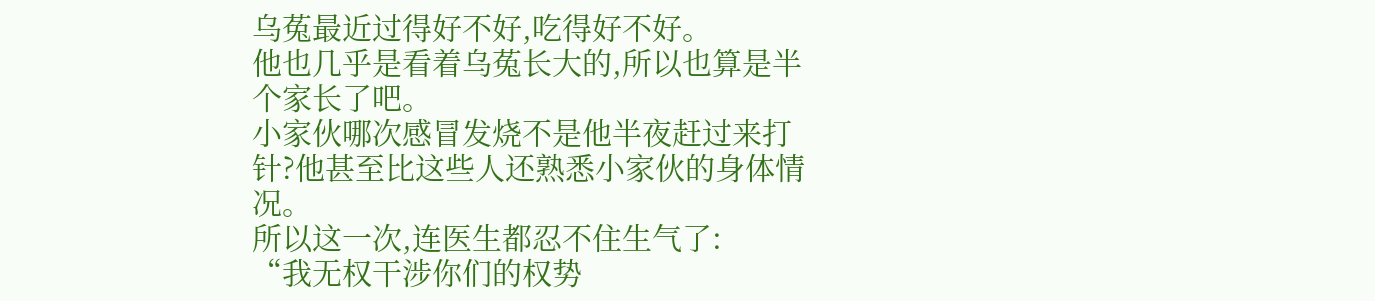乌菟最近过得好不好,吃得好不好。
他也几乎是看着乌菟长大的,所以也算是半个家长了吧。
小家伙哪次感冒发烧不是他半夜赶过来打针?他甚至比这些人还熟悉小家伙的身体情况。
所以这一次,连医生都忍不住生气了:
“我无权干涉你们的权势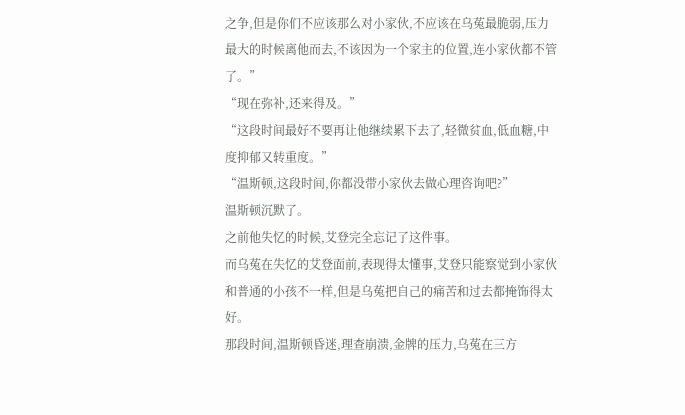之争,但是你们不应该那么对小家伙,不应该在乌菟最脆弱,压力最大的时候离他而去,不该因为一个家主的位置,连小家伙都不管了。”
“现在弥补,还来得及。”
“这段时间最好不要再让他继续累下去了,轻微贫血,低血糖,中度抑郁又转重度。”
“温斯顿,这段时间,你都没带小家伙去做心理咨询吧?”
温斯顿沉默了。
之前他失忆的时候,艾登完全忘记了这件事。
而乌菟在失忆的艾登面前,表现得太懂事,艾登只能察觉到小家伙和普通的小孩不一样,但是乌菟把自己的痛苦和过去都掩饰得太好。
那段时间,温斯顿昏迷,理查崩溃,金牌的压力,乌菟在三方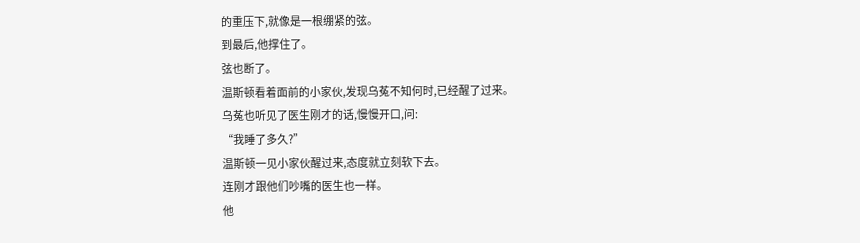的重压下,就像是一根绷紧的弦。
到最后,他撑住了。
弦也断了。
温斯顿看着面前的小家伙,发现乌菟不知何时,已经醒了过来。
乌菟也听见了医生刚才的话,慢慢开口,问:
“我睡了多久?”
温斯顿一见小家伙醒过来,态度就立刻软下去。
连刚才跟他们吵嘴的医生也一样。
他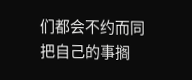们都会不约而同把自己的事搁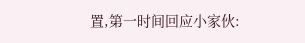置,第一时间回应小家伙: